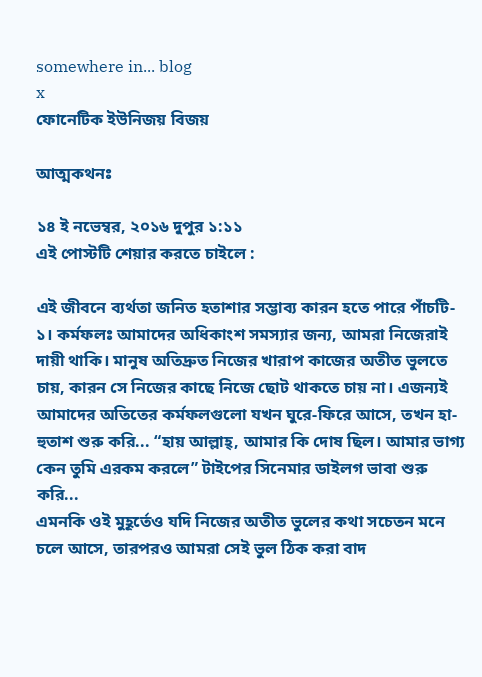somewhere in... blog
x
ফোনেটিক ইউনিজয় বিজয়

আত্মকথনঃ

১৪ ই নভেম্বর, ২০১৬ দুপুর ১:১১
এই পোস্টটি শেয়ার করতে চাইলে :

এই জীবনে ব্যর্থতা জনিত হতাশার সম্ভাব্য কারন হতে পারে পাঁচটি-
১। কর্মফলঃ আমাদের অধিকাংশ সমস্যার জন্য, আমরা নিজেরাই দায়ী থাকি। মানুষ অতিদ্রুত নিজের খারাপ কাজের অতীত ভুলতে চায়, কারন সে নিজের কাছে নিজে ছোট থাকতে চায় না। এজন্যই আমাদের অতিতের কর্মফলগুলো যখন ঘুরে-ফিরে আসে, তখন হা-হুতাশ শুরু করি... “হায় আল্লাহ্‌, আমার কি দোষ ছিল। আমার ভাগ্য কেন তুমি এরকম করলে” টাইপের সিনেমার ডাইলগ ভাবা শুরু করি...
এমনকি ওই মুহূর্তেও যদি নিজের অতীত ভুলের কথা সচেতন মনে চলে আসে, তারপরও আমরা সেই ভুল ঠিক করা বাদ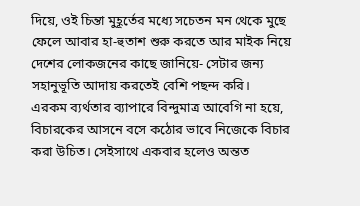দিয়ে, ওই চিন্তা মুহূর্তের মধ্যে সচেতন মন থেকে মুছে ফেলে আবার হা-হুতাশ শুরু করতে আর মাইক নিয়ে দেশের লোকজনের কাছে জানিয়ে- সেটার জন্য সহানুভূতি আদায় করতেই বেশি পছন্দ করি।
এরকম ব্যর্থতার ব্যাপারে বিন্দুমাত্র আবেগি না হয়ে, বিচারকের আসনে বসে কঠোর ভাবে নিজেকে বিচার করা উচিত। সেইসাথে একবার হলেও অন্তত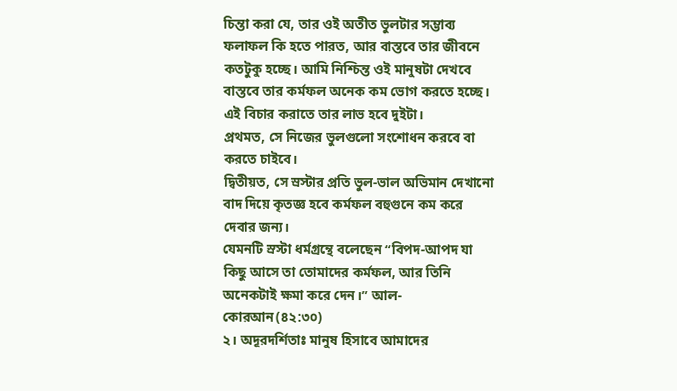চিন্তা করা যে, তার ওই অতীত ভুলটার সম্ভাব্য ফলাফল কি হতে পারত, আর বাস্তবে তার জীবনে কতটুকু হচ্ছে। আমি নিশ্চিন্ত ওই মানুষটা দেখবে বাস্তবে তার কর্মফল অনেক কম ভোগ করতে হচ্ছে।
এই বিচার করাতে তার লাভ হবে দুইটা।
প্রথমত, সে নিজের ভুলগুলো সংশোধন করবে বা করতে চাইবে।
দ্বিতীয়ত, সে স্রস্টার প্রতি ভুল-ভাল অভিমান দেখানো বাদ দিয়ে কৃতজ্ঞ হবে কর্মফল বহুগুনে কম করে দেবার জন্য।
যেমনটি স্রস্টা ধর্মগ্রন্থে বলেছেন “বিপদ-আপদ যা কিছু আসে তা তোমাদের কর্মফল, আর তিনি অনেকটাই ক্ষমা করে দেন।” আল-কোরআন(৪২:৩০)
২। অদূরদর্শিতাঃ মানুষ হিসাবে আমাদের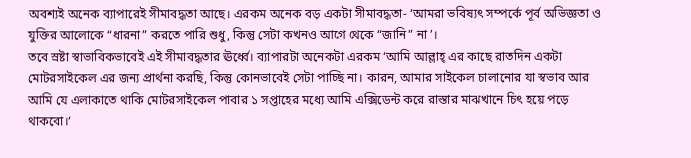অবশ্যই অনেক ব্যাপারেই সীমাবদ্ধতা আছে। এরকম অনেক বড় একটা সীমাবদ্ধতা- ‘আমরা ভবিষ্যৎ সম্পর্কে পূর্ব অভিজ্ঞতা ও যুক্তির আলোকে “ধারনা” করতে পারি শুধু, কিন্তু সেটা কখনও আগে থেকে “জানি” না’।
তবে স্রষ্টা স্বাভাবিকভাবেই এই সীমাবদ্ধতার ঊর্ধ্বে। ব্যাপারটা অনেকটা এরকম ‘আমি আল্লাহ্ এর কাছে রাতদিন একটা মোটরসাইকেল এর জন্য প্রার্থনা করছি, কিন্তু কোনভাবেই সেটা পাচ্ছি না। কারন, আমার সাইকেল চালানোর যা স্বভাব আর আমি যে এলাকাতে থাকি মোটরসাইকেল পাবার ১ সপ্তাহের মধ্যে আমি এক্সিডেন্ট করে রাস্তার মাঝখানে চিৎ হয়ে পড়ে থাকবো।‘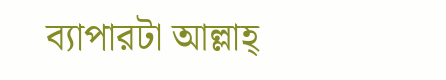ব্যাপারটা আল্লাহ্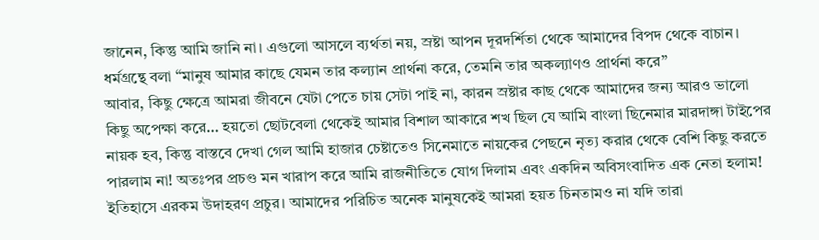জানেন, কিন্তু আমি জানি না। এগুলো আসলে ব্যর্থতা নয়, স্রষ্টা আপন দূরদর্শিতা থেকে আমাদের বিপদ থেকে বাচান।
ধর্মগ্রন্থে বলা “মানুষ আমার কাছে যেমন তার কল্যান প্রার্থনা করে, তেমনি তার অকল্যাণও প্রার্থনা করে”
আবার, কিছু ক্ষেত্রে আমরা জীবনে যেটা পেতে চায় সেটা পাই না, কারন স্রষ্টার কাছ থেকে আমাদের জন্য আরও ভালো কিছু অপেক্ষা করে… হয়তো ছোটবেলা থেকেই আমার বিশাল আকারে শখ ছিল যে আমি বাংলা ছিনেমার মারদাঙ্গা টাইপের নায়ক হব, কিন্তু বাস্তবে দেখা গেল আমি হাজার চেষ্টাতেও সিনেমাতে নায়কের পেছনে নৃত্য করার থেকে বেশি কিছু করতে পারলাম না! অতঃপর প্রচণ্ড মন খারাপ করে আমি রাজনীতিতে যোগ দিলাম এবং একদিন অবিসংবাদিত এক নেতা হলাম!
ইতিহাসে এরকম উদাহরণ প্রচুর। আমাদের পরিচিত অনেক মানুষকেই আমরা হয়ত চিনতামও না যদি তারা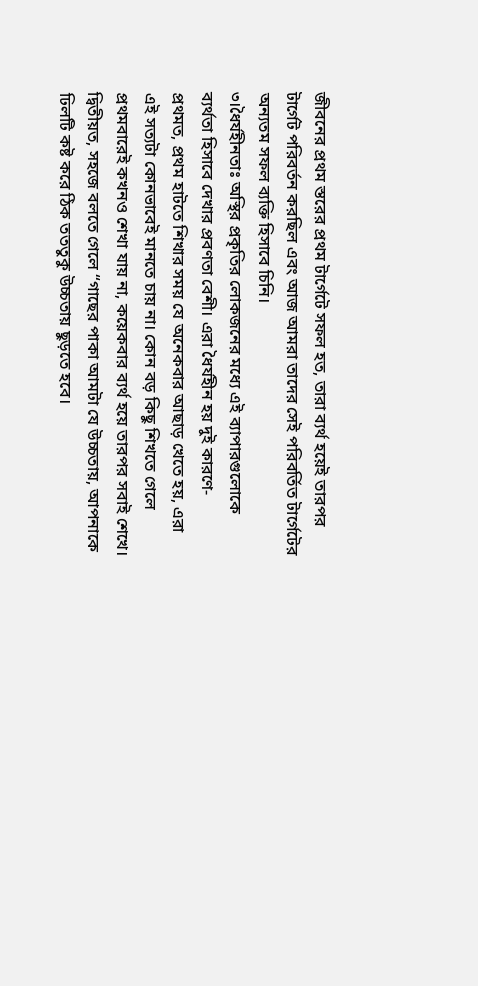জীবনের প্রথম স্তরের প্রথম টার্গেটে সফল হত, তারা ব্যর্থ হয়েই তারপর টার্গেট পরিবর্তন করছিল এবং আজ আমরা তাদের সেই পরিবর্তিত টার্গেটের অন্যতম সফল ব্যক্তি হিসাবে চিনি।
৩।ধৈর্যহীনতাঃ অস্থির প্রকৃতির লোকজনের মধ্যে এই ব্যাপারগুলোকে ব্যর্থতা হিসাবে দেখার প্রবণতা বেশী। এরা ধৈর্যহীন হয় দুই কারণে-
প্রথমত, প্রথম হাটতে শিখার সময় যে অনেকবার আছাড় খেতে হয়, এরা এই সত্যটা কোনভাবেই মানতে চায় না। কোন বড় কিছু শিখতে গেলে প্রথমবারেই কখনও শেখা যায় না, কয়েকবার ব্যর্থ হয়ে তারপর সবাই শেখে।
দ্বিতীয়ত, সহজে বলতে গেলে “গাছের পাকা আমটা যে উচ্চতায়, আপনাকে ঢিলটি কষ্ট করে ঠিক তততুকু উচ্চতায় ছুড়তে হবে।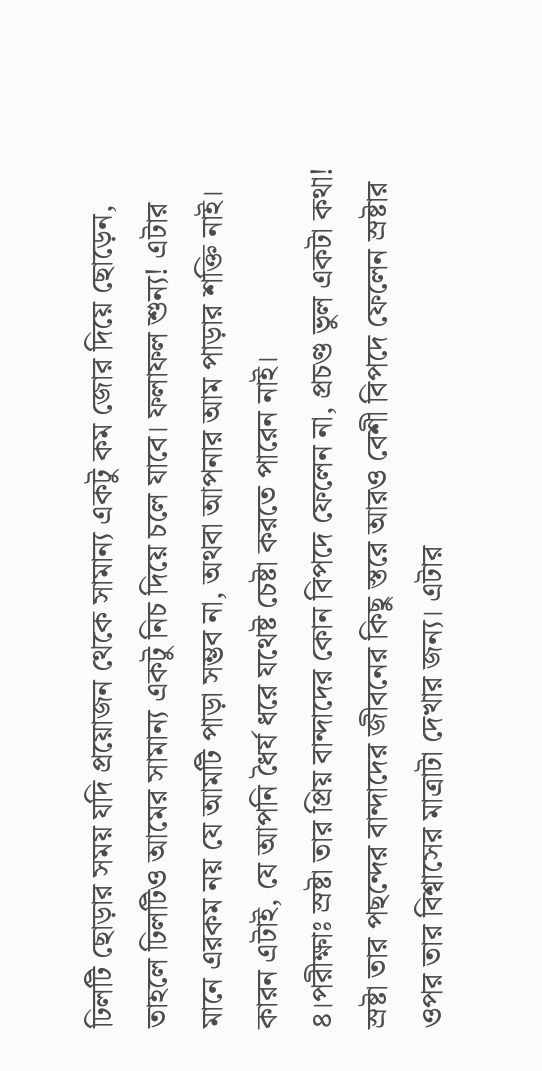ঢিলটি ছোড়ার সময় যদি প্রয়োজন থেকে সামান্য একটু কম জোর দিয়ে ছোড়েন, তাহলে ঢিলটিও আমের সামান্য একটু নিচ দিয়ে চলে যাবে। ফলাফল শুন্য! এটার মানে এরকম নয় যে আমটি পাড়া সম্ভব না, অথবা আপনার আম পাড়ার শক্তি নাই। কারন এটাই, যে আপনি ধৈর্য ধরে যথেষ্ট চেষ্টা করতে পারেন নাই।
৪।পরীক্ষাঃ স্রষ্টা তার প্রিয় বান্দাদের কোন বিপদে ফেলেন না, প্রচণ্ড ভুল একটা কথা! স্রষ্টা তার পছন্দের বান্দাদের জীবনের কিছু স্তরে আরও বেশী বিপদে ফেলেন স্রষ্টার ওপর তার বিশ্বাসের মাত্রাটা দেখার জন্য। এটার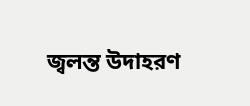জ্বলন্ত উদাহরণ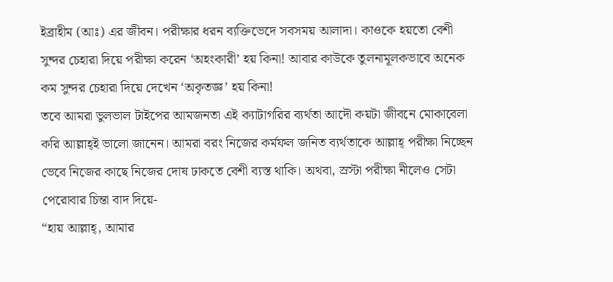ইব্রাহীম (আঃ) এর জীবন। পরীক্ষার ধরন ব্যক্তিভেদে সবসময় আলাদা। কাওকে হয়তো বেশী সুন্দর চেহারা দিয়ে পরীক্ষা করেন ‘অহংকারী’ হয় কিনা! আবার কাউকে তুলনামূলকভাবে অনেক কম সুন্দর চেহারা দিয়ে দেখেন ‘অকৃতজ্ঞ’ হয় কিনা!
তবে আমরা ভুলভাল টাইপের আমজনতা এই ক্যাটাগরির ব্যর্থতা আদৌ কয়টা জীবনে মোকাবেলা করি আল্লাহ্ই ভালো জানেন। আমরা বরং নিজের কর্মফল জনিত ব্যর্থতাকে আল্লাহ্ পরীক্ষা নিচ্ছেন ভেবে নিজের কাছে নিজের দোষ ঢাকতে বেশী ব্যস্ত থাকি। অথবা, স্রস্টা পরীক্ষা নীলেও সেটা পেরোবার চিন্তা বাদ দিয়ে-
“হায় আল্লাহ্, আমার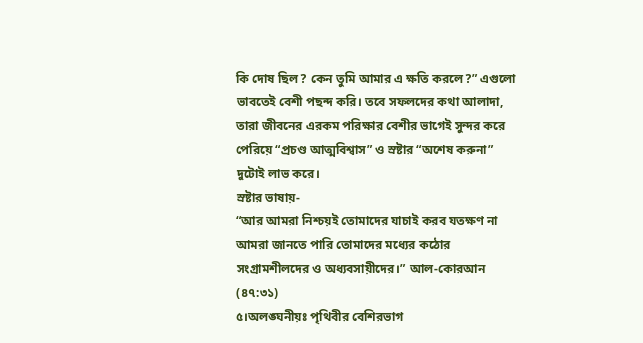কি দোষ ছিল? কেন তুমি আমার এ ক্ষতি করলে?” এগুলো ভাবতেই বেশী পছন্দ করি। তবে সফলদের কথা আলাদা, তারা জীবনের এরকম পরিক্ষার বেশীর ভাগেই সুন্দর করে পেরিয়ে “প্রচণ্ড আত্মবিশ্বাস” ও স্রষ্টার “অশেষ করুনা” দুটোই লাভ করে।
স্রষ্টার ভাষায়-
“আর আমরা নিশ্চয়ই তোমাদের যাচাই করব যতক্ষণ না আমরা জানতে পারি তোমাদের মধ্যের কঠোর সংগ্রামশীলদের ও অধ্যবসায়ীদের।” আল-কোরআন (৪৭:৩১)
৫।অলঙ্ঘনীয়ঃ পৃথিবীর বেশিরভাগ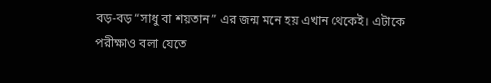বড়-বড় “সাধু বা শয়তান” এর জন্ম মনে হয় এখান থেকেই। এটাকে পরীক্ষাও বলা যেতে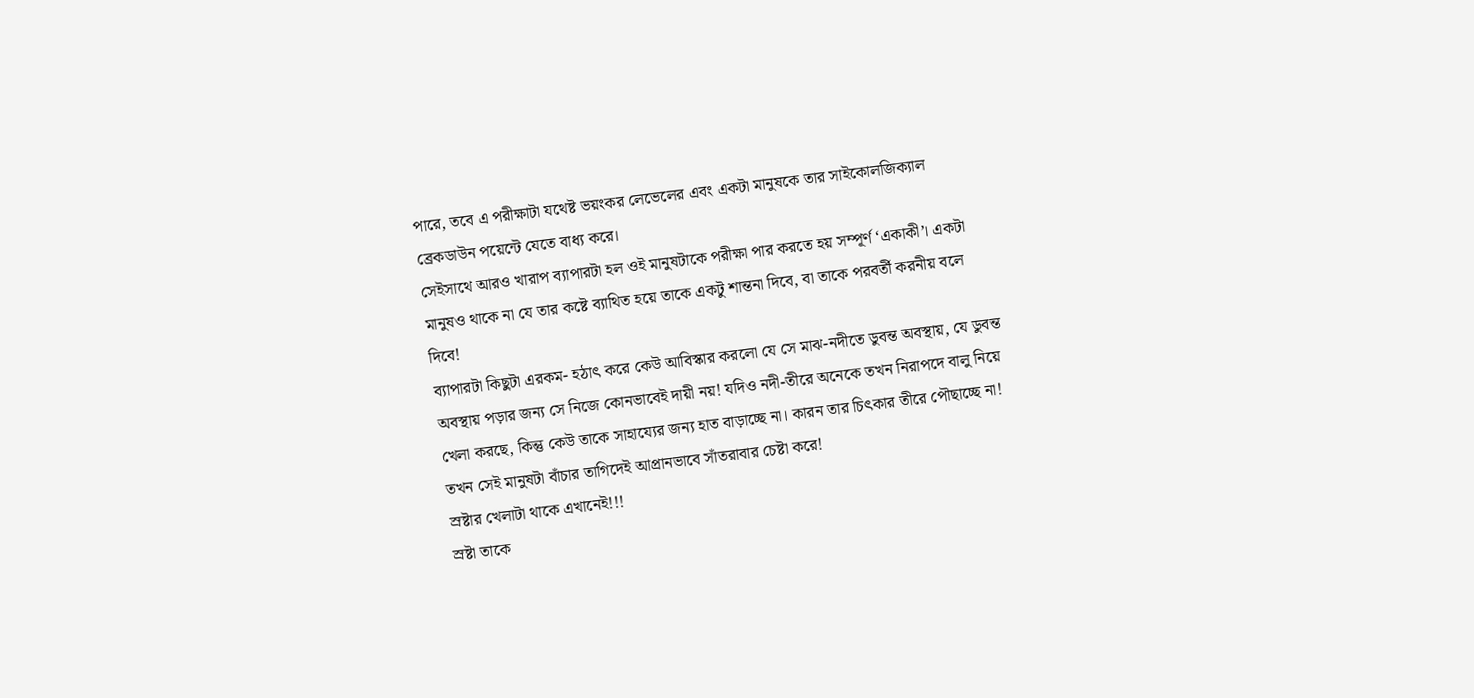পারে, তবে এ পরীক্ষাটা যথেষ্ট ভয়ংকর লেভেলের এবং একটা মানুষকে তার সাইকোলজিক্যাল ব্রেকডাউন পয়েন্টে যেতে বাধ্য করে।
সেইসাথে আরও খারাপ ব্যাপারটা হল ওই মানুষটাকে পরীক্ষা পার করতে হয় সম্পূর্ণ ‘একাকী’। একটা মানুষও থাকে না যে তার কষ্টে ব্যাথিত হয়ে তাকে একটু শান্তনা দিবে, বা তাকে পরবর্তী করনীয় বলে দিবে!
ব্যাপারটা কিছুটা এরকম- হঠাৎ করে কেউ আবিস্কার করলো যে সে মাঝ-নদীতে ডুবন্ত অবস্থায়, যে ডুবন্ত অবস্থায় পড়ার জন্য সে নিজে কোনভাবেই দায়ী নয়! যদিও নদী-তীরে অনেকে তখন নিরাপদে বালু নিয়ে খেলা করছে, কিন্তু কেউ তাকে সাহায্যের জন্য হাত বাড়াচ্ছে না। কারন তার চিৎকার তীরে পৌছাচ্ছে না! তখন সেই মানুষটা বাঁচার তাগিদেই আপ্রানভাবে সাঁতরাবার চেষ্টা করে!
স্রষ্টার খেলাটা থাকে এখানেই!!!
স্রষ্টা তাকে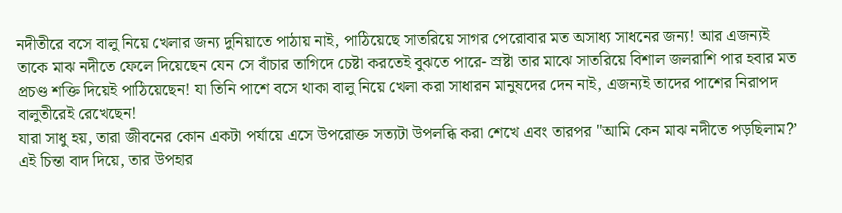নদীতীরে বসে বালু নিয়ে খেলার জন্য দুনিয়াতে পাঠায় নাই, পাঠিয়েছে সাতরিয়ে সাগর পেরোবার মত অসাধ্য সাধনের জন্য! আর এজন্যই তাকে মাঝ নদীতে ফেলে দিয়েছেন যেন সে বাঁচার তাগিদে চেষ্টা করতেই বুঝতে পারে- স্রষ্টা তার মাঝে সাতরিয়ে বিশাল জলরাশি পার হবার মত প্রচণ্ড শক্তি দিয়েই পাঠিয়েছেন! যা তিনি পাশে বসে থাকা বালু নিয়ে খেলা করা সাধারন মানুষদের দেন নাই, এজন্যই তাদের পাশের নিরাপদ বালুতীরেই রেখেছেন!
যারা সাধু হয়, তারা জীবনের কোন একটা পর্যায়ে এসে উপরোক্ত সত্যটা উপলব্ধি করা শেখে এবং তারপর "আমি কেন মাঝ নদীতে পড়ছিলাম?’ এই চিন্তা বাদ দিয়ে, তার উপহার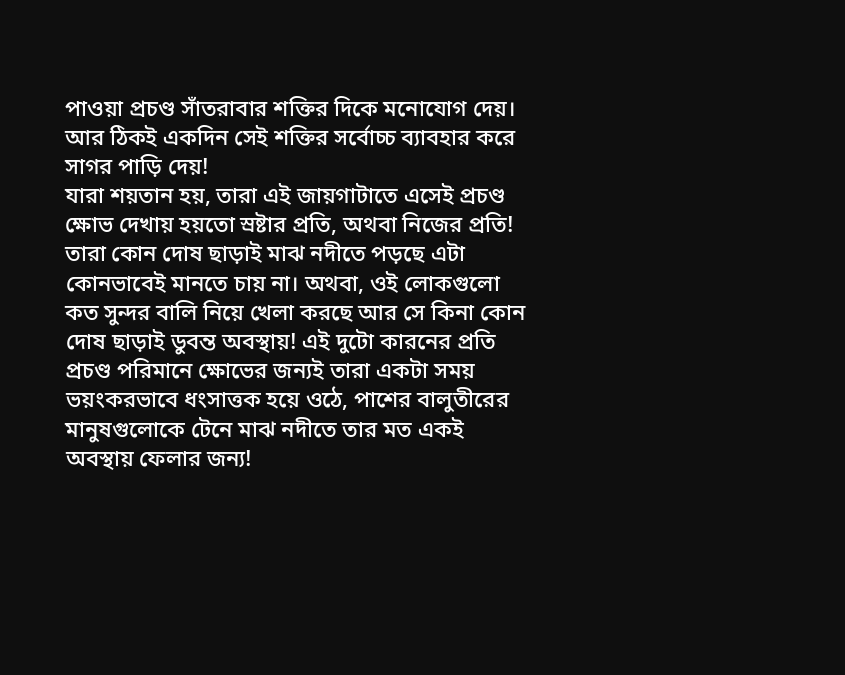পাওয়া প্রচণ্ড সাঁতরাবার শক্তির দিকে মনোযোগ দেয়। আর ঠিকই একদিন সেই শক্তির সর্বোচ্চ ব্যাবহার করে সাগর পাড়ি দেয়!
যারা শয়তান হয়, তারা এই জায়গাটাতে এসেই প্রচণ্ড ক্ষোভ দেখায় হয়তো স্রষ্টার প্রতি, অথবা নিজের প্রতি! তারা কোন দোষ ছাড়াই মাঝ নদীতে পড়ছে এটা কোনভাবেই মানতে চায় না। অথবা, ওই লোকগুলো কত সুন্দর বালি নিয়ে খেলা করছে আর সে কিনা কোন দোষ ছাড়াই ডুবন্ত অবস্থায়! এই দুটো কারনের প্রতি প্রচণ্ড পরিমানে ক্ষোভের জন্যই তারা একটা সময় ভয়ংকরভাবে ধংসাত্তক হয়ে ওঠে, পাশের বালুতীরের মানুষগুলোকে টেনে মাঝ নদীতে তার মত একই অবস্থায় ফেলার জন্য!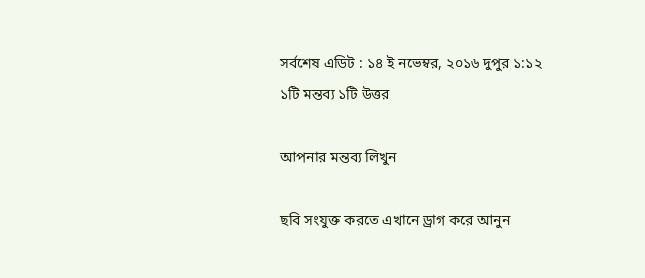সর্বশেষ এডিট : ১৪ ই নভেম্বর, ২০১৬ দুপুর ১:১২
১টি মন্তব্য ১টি উত্তর

আপনার মন্তব্য লিখুন

ছবি সংযুক্ত করতে এখানে ড্রাগ করে আনুন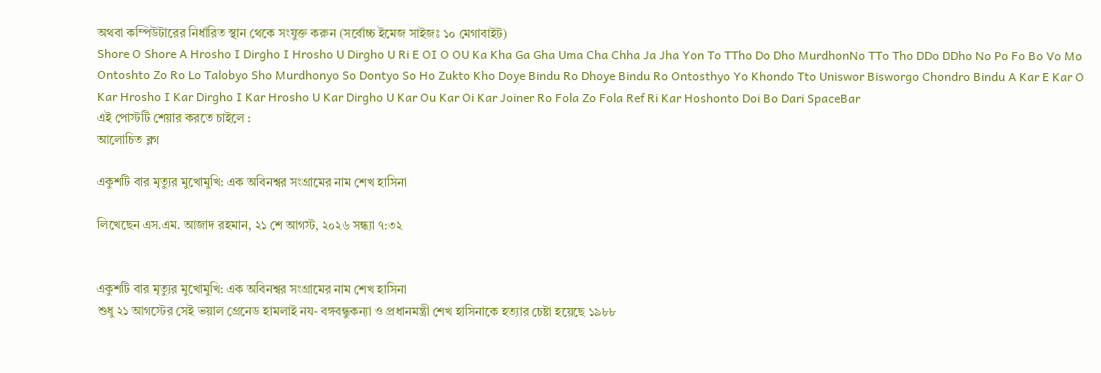অথবা কম্পিউটারের নির্ধারিত স্থান থেকে সংযুক্ত করুন (সর্বোচ্চ ইমেজ সাইজঃ ১০ মেগাবাইট)
Shore O Shore A Hrosho I Dirgho I Hrosho U Dirgho U Ri E OI O OU Ka Kha Ga Gha Uma Cha Chha Ja Jha Yon To TTho Do Dho MurdhonNo TTo Tho DDo DDho No Po Fo Bo Vo Mo Ontoshto Zo Ro Lo Talobyo Sho Murdhonyo So Dontyo So Ho Zukto Kho Doye Bindu Ro Dhoye Bindu Ro Ontosthyo Yo Khondo Tto Uniswor Bisworgo Chondro Bindu A Kar E Kar O Kar Hrosho I Kar Dirgho I Kar Hrosho U Kar Dirgho U Kar Ou Kar Oi Kar Joiner Ro Fola Zo Fola Ref Ri Kar Hoshonto Doi Bo Dari SpaceBar
এই পোস্টটি শেয়ার করতে চাইলে :
আলোচিত ব্লগ

একুশটি বার মৃত্যুর মুখোমুখি: এক অবিনশ্বর সংগ্রামের নাম শেখ হাসিনা

লিখেছেন এস.এম. আজাদ রহমান, ২১ শে আগস্ট, ২০২৬ সন্ধ্যা ৭:৩২


একুশটি বার মৃত্যুর মুখোমুখি: এক অবিনশ্বর সংগ্রামের নাম শেখ হাসিনা
শুধু ২১ আগস্টের সেই ভয়াল গ্রেনেড হামলাই নয- বঙ্গবন্ধুকন্যা ও প্রধানমন্ত্রী শেখ হাসিনাকে হত্যার চেষ্টা হয়েছে ১৯৮৮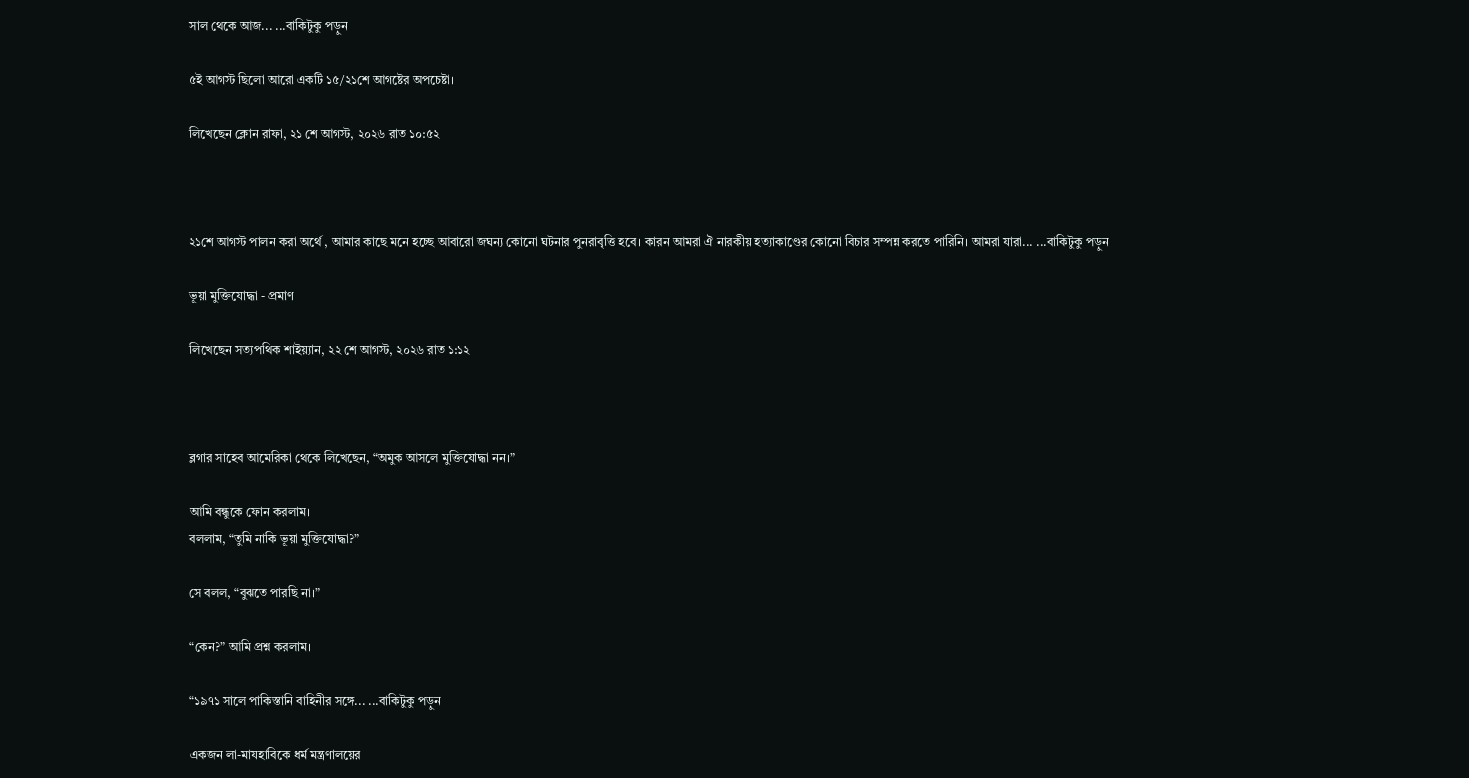সাল থেকে আজ... ...বাকিটুকু পড়ুন

৫ই আগস্ট ছিলো আরো একটি ১৫/২১শে আগষ্টের অপচেষ্টা।

লিখেছেন ক্লোন রাফা, ২১ শে আগস্ট, ২০২৬ রাত ১০:৫২



২১শে আগস্ট পালন করা অর্থে , আমার কাছে মনে হচ্ছে আবারো জঘন্য কোনো ঘটনার পুনরাবৃত্তি হবে। কারন আমরা ঐ নারকীয় হত্যাকাণ্ডের কোনো বিচার সম্পন্ন করতে পারিনি। আমরা যারা... ...বাকিটুকু পড়ুন

ভূয়া মুক্তিযোদ্ধা - প্রমাণ

লিখেছেন সত্যপথিক শাইয়্যান, ২২ শে আগস্ট, ২০২৬ রাত ১:১২



ব্লগার সাহেব আমেরিকা থেকে লিখেছেন, “অমুক আসলে মুক্তিযোদ্ধা নন।”

আমি বন্ধুকে ফোন করলাম।
বললাম, “তুমি নাকি ভূয়া মুক্তিযোদ্ধা?”

সে বলল, “বুঝতে পারছি না।”

“কেন?” আমি প্রশ্ন করলাম।

“১৯৭১ সালে পাকিস্তানি বাহিনীর সঙ্গে... ...বাকিটুকু পড়ুন

একজন লা-মাযহাবিকে ধর্ম মন্ত্রণালয়ের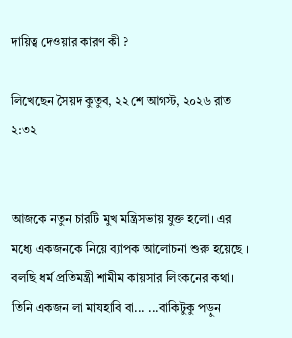দায়িত্ব দেওয়ার কারণ কী ?

লিখেছেন সৈয়দ কুতুব, ২২ শে আগস্ট, ২০২৬ রাত ২:৩২


আজকে নতুন চারটি মুখ মন্ত্রিসভায় যুক্ত হলো। এর মধ্যে একজনকে নিয়ে ব্যাপক আলোচনা শুরু হয়েছে । বলছি ধর্ম প্রতিমন্ত্রী শামীম কায়সার লিংকনের কথা। তিনি একজন লা মাযহাবি বা... ...বাকিটুকু পড়ুন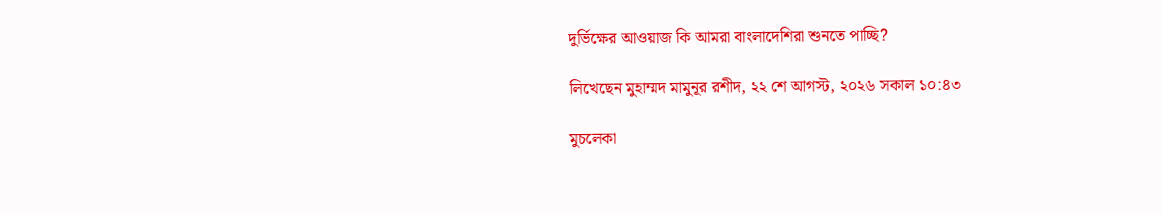দুর্ভিক্ষের আওয়াজ কি আমরা বাংলাদেশিরা শুনতে পাচ্ছি?

লিখেছেন মুহাম্মদ মামুনূর রশীদ, ২২ শে আগস্ট, ২০২৬ সকাল ১০:৪৩

মুচলেকা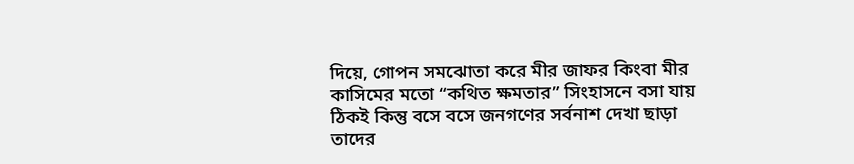দিয়ে, গোপন সমঝোতা করে মীর জাফর কিংবা মীর কাসিমের মতো “কথিত ক্ষমতার” সিংহাসনে বসা যায় ঠিকই কিন্তু বসে বসে জনগণের সর্বনাশ দেখা ছাড়া তাদের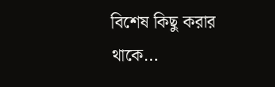বিশেষ কিছু করার থাকে...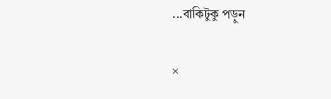...বাকিটুকু পড়ুন

×